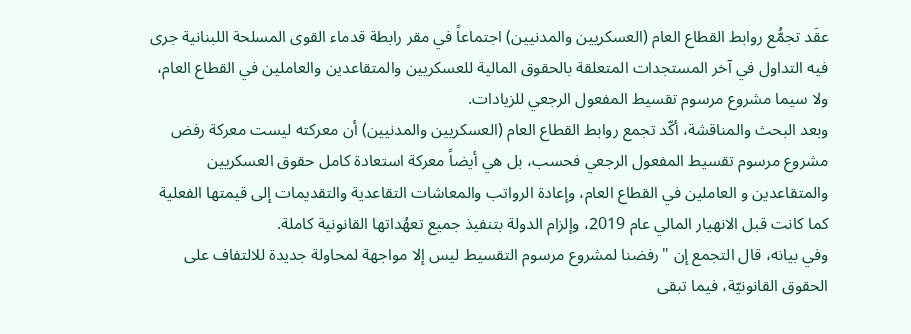عقَد تجمُّع روابط القطاع العام (العسكريين والمدنيين) اجتماعاً في مقر رابطة قدماء القوى المسلحة اللبنانية جرى فيه التداول في آخر المستجدات المتعلقة بالحقوق المالية للعسكريين والمتقاعدين والعاملين في القطاع العام، ولا سيما مشروع مرسوم تقسيط المفعول الرجعي للزيادات.
وبعد البحث والمناقشة، أكّد تجمع روابط القطاع العام (العسكريين والمدنيين) أن معركته ليست معركة رفض مشروع مرسوم تقسيط المفعول الرجعي فحسب، بل هي أيضاً معركة استعادة كامل حقوق العسكريين والمتقاعدين و العاملين في القطاع العام، وإعادة الرواتب والمعاشات التقاعدية والتقديمات إلى قيمتها الفعلية كما كانت قبل الانهيار المالي عام 2019، وإلزام الدولة بتنفيذ جميع تعهُداتها القانونية كاملة.
وفي بيانه، قال التجمع إن "رفضنا لمشروع مرسوم التقسيط ليس إلا مواجهة لمحاولة جديدة للالتفاف على الحقوق القانونيّة، فيما تبقى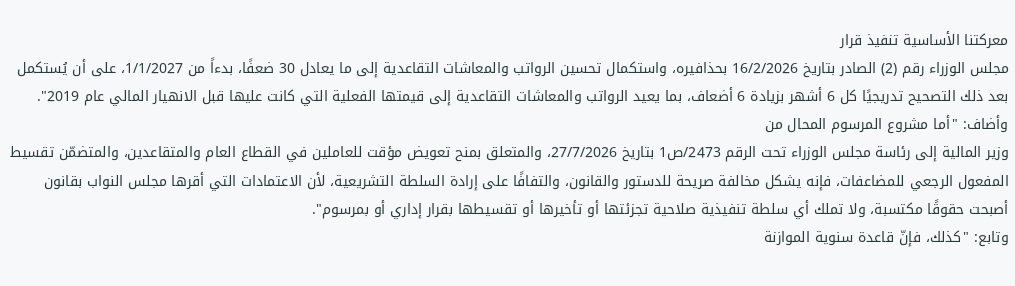معركتنا الأساسية تنفيذ قرار
مجلس الوزراء رقم (2) الصادر بتاريخ 16/2/2026 بحذافيره، واستكمال تحسين الرواتب والمعاشات التقاعدية إلى ما يعادل 30 ضعفًا، بدءاً من 1/1/2027، على أن يُستكمل بعد ذلك التصحيح تدريجيًا كل 6 أشهر بزيادة 6 أضعاف، بما يعيد الرواتب والمعاشات التقاعدية إلى قيمتها الفعلية التي كانت عليها قبل الانهيار المالي عام 2019".
وأضاف: "أما مشروع المرسوم المحال من
وزير المالية إلى رئاسة مجلس الوزراء تحت الرقم 2473/ص1 بتاريخ 27/7/2026، والمتعلق بمنح تعويض مؤقت للعاملين في القطاع العام والمتقاعدين، والمتضمّن تقسيط المفعول الرجعي للمضاعفات، فإنه يشكل مخالفة صريحة للدستور والقانون، والتفافًا على إرادة السلطة التشريعية، لأن الاعتمادات التي أقرها مجلس النواب بقانون أصبحت حقوقًا مكتسبة، ولا تملك أي سلطة تنفيذية صلاحية تجزئتها أو تأخيرها أو تقسيطها بقرار إداري أو بمرسوم".
وتابع: "كذلك، فإنّ قاعدة سنوية الموازنة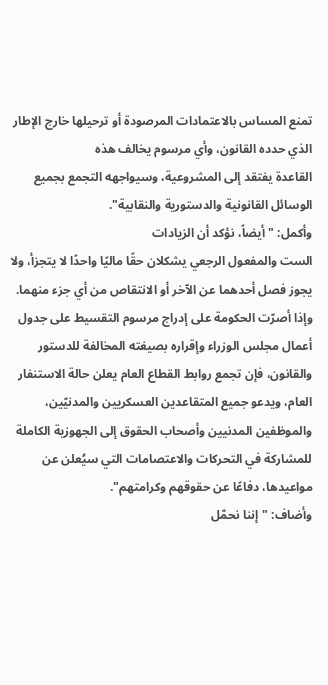تمنع المساس بالاعتمادات المرصودة أو ترحيلها خارج الإطار الذي حدده القانون، وأي مرسوم يخالف هذه
القاعدة يفتقد إلى المشروعية، وسيواجهه التجمع بجميع الوسائل القانونية والدستورية والنقابية".
وأكمل: "أيضاً، نؤكد أن الزيادات
الست والمفعول الرجعي يشكلان حقًا ماليًا واحدًا لا يتجزأ، ولا يجوز فصل أحدهما عن الآخر أو الانتقاص من أي جزء منهما. وإذا أصرّت الحكومة على إدراج مرسوم التقسيط على جدول أعمال مجلس الوزراء وإقراره بصيغته المخالفة للدستور والقانون، فإن تجمع روابط القطاع العام يعلن حالة الاستنفار العام، ويدعو جميع المتقاعدين العسكريين والمدنيّين، والموظفين المدنيين وأصحاب الحقوق إلى الجهوزية الكاملة للمشاركة في التحركات والاعتصامات التي سيُعلن عن مواعيدها، دفاعًا عن حقوقهم وكرامتهم".
وأضاف: "إننا نحمّل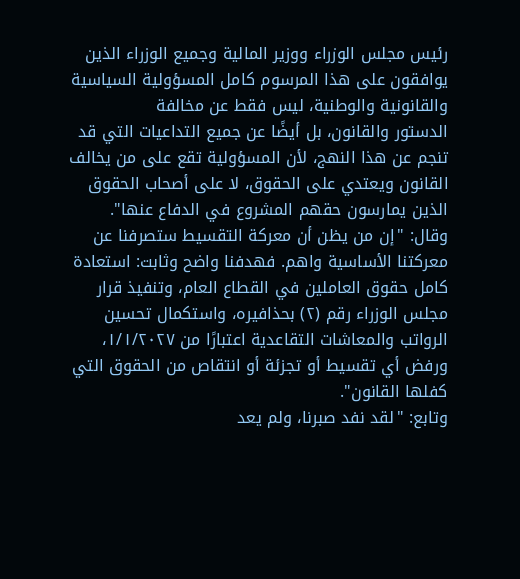رئيس مجلس الوزراء ووزير المالية وجميع الوزراء الذين يوافقون على هذا المرسوم كامل المسؤولية السياسية والقانونية والوطنية، ليس فقط عن مخالفة
الدستور والقانون، بل أيضًا عن جميع التداعيات التي قد تنجم عن هذا النهج، لأن المسؤولية تقع على من يخالف القانون ويعتدي على الحقوق، لا على أصحاب الحقوق الذين يمارسون حقهم المشروع في الدفاع عنها".
وقال: "إن من يظن أن معركة التقسيط ستصرفنا عن معركتنا الأساسية واهم. فهدفنا واضح وثابت: استعادة كامل حقوق العاملين في القطاع العام، وتنفيذ قرار مجلس الوزراء رقم (٢) بحذافيره، واستكمال تحسين الرواتب والمعاشات التقاعدية اعتبارًا من ١/١/٢٠٢٧، ورفض أي تقسيط أو تجزئة أو انتقاص من الحقوق التي كفلها القانون".
وتابع: "لقد نفد صبرنا، ولم يعد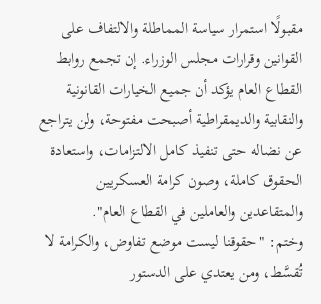مقبولًا استمرار سياسة المماطلة والالتفاف على القوانين وقرارات مجلس الوزراء. إن تجمع روابط القطاع العام يؤكد أن جميع الخيارات القانونية والنقابية والديمقراطية أصبحت مفتوحة، ولن يتراجع عن نضاله حتى تنفيذ كامل الالتزامات، واستعادة الحقوق كاملة، وصون كرامة العسكريين والمتقاعدين والعاملين في القطاع العام".
وختم: "حقوقنا ليست موضع تفاوض، والكرامة لا تُقسَّط، ومن يعتدي على الدستور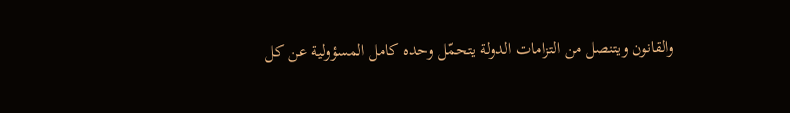والقانون ويتنصل من التزامات الدولة يتحمّل وحده كامل المسؤولية عن كل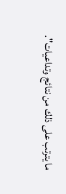ما يترتب على ذلك من نتائج وتداعيات".